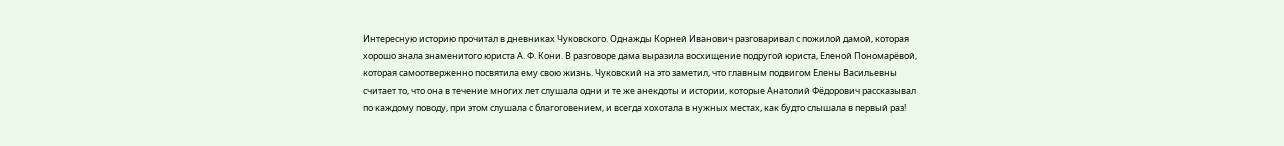Интересную историю прочитал в дневниках Чуковского. Однажды Корней Иванович разговаривал с пожилой дамой, которая хорошо знала знаменитого юриста А. Ф. Кони. В разговоре дама выразила восхищение подругой юриста, Еленой Пономарёвой, которая самоотверженно посвятила ему свою жизнь. Чуковский на это заметил, что главным подвигом Елены Васильевны считает то, что она в течение многих лет слушала одни и те же анекдоты и истории, которые Анатолий Фёдорович рассказывал по каждому поводу, при этом слушала с благоговением, и всегда хохотала в нужных местах, как будто слышала в первый раз!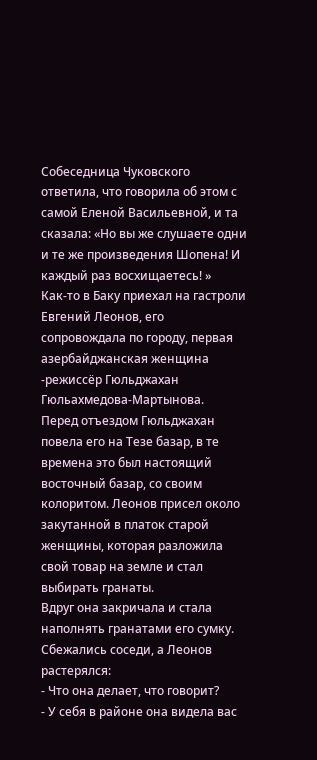Собеседница Чуковского ответила, что говорила об этом с самой Еленой Васильевной, и та сказала: «Но вы же слушаете одни и те же произведения Шопена! И каждый раз восхищаетесь! »
Как-то в Баку приехал на гастроли Евгений Леонов, его сопровождала по городу, первая азербайджанская женщина -режиссёр Гюльджахан Гюльахмедова-Мартынова.
Перед отъездом Гюльджахан повела его на Тезе базар, в те времена это был настоящий восточный базар, со своим колоритом. Леонов присел около закутанной в платок старой женщины, которая разложила свой товар на земле и стал выбирать гранаты.
Вдруг она закричала и стала наполнять гранатами его сумку. Сбежались соседи, а Леонов растерялся:
- Что она делает, что говорит?
- У себя в районе она видела вас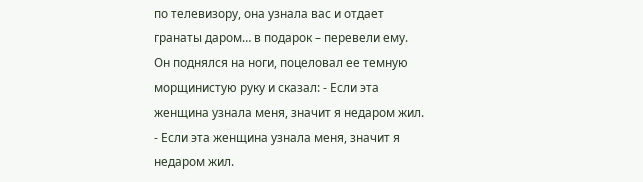по телевизору, она узнала вас и отдает гранаты даром… в подарок – перевели ему.
Он поднялся на ноги, поцеловал ее темную морщинистую руку и сказал: - Если эта женщина узнала меня, значит я недаром жил.
- Если эта женщина узнала меня, значит я недаром жил.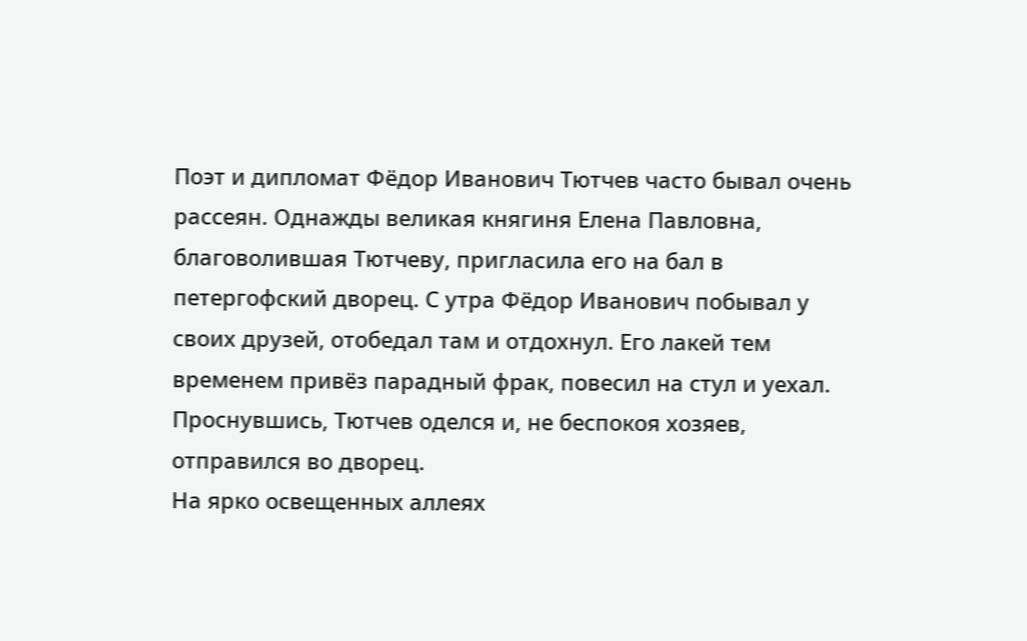Поэт и дипломат Фёдор Иванович Тютчев часто бывал очень рассеян. Однажды великая княгиня Елена Павловна, благоволившая Тютчеву, пригласила его на бал в петергофский дворец. С утра Фёдор Иванович побывал у своих друзей, отобедал там и отдохнул. Его лакей тем временем привёз парадный фрак, повесил на стул и уехал. Проснувшись, Тютчев оделся и, не беспокоя хозяев, отправился во дворец.
На ярко освещенных аллеях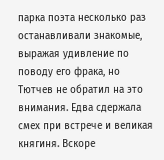парка поэта несколько раз останавливали знакомые, выражая удивление по поводу его фрака, но Тютчев не обратил на это внимания. Едва сдержала смех при встрече и великая княгиня. Вскоре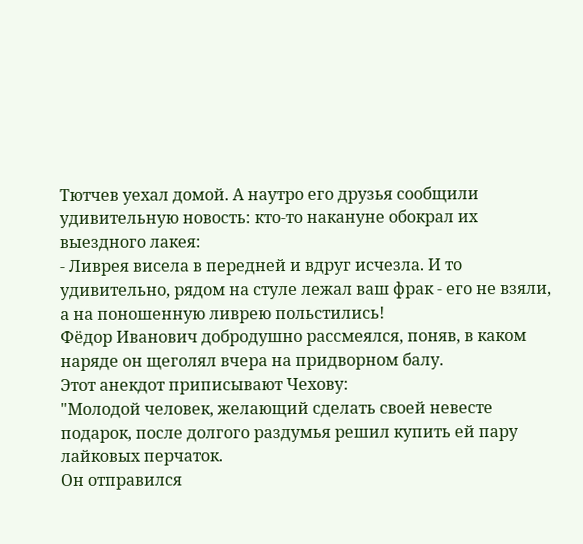Тютчев уехал домой. А наутро его друзья сообщили удивительную новость: кто-то накануне обокрал их выездного лакея:
- Ливрея висела в передней и вдруг исчезла. И то удивительно, рядом на стуле лежал ваш фрак - его не взяли, а на поношенную ливрею польстились!
Фёдор Иванович добродушно рассмеялся, поняв, в каком наряде он щеголял вчера на придворном балу.
Этот анекдот приписывают Чехову:
"Молодой человек, желающий сделать своей невесте подарок, после долгого раздумья решил купить ей пару лайковых перчаток.
Он отправился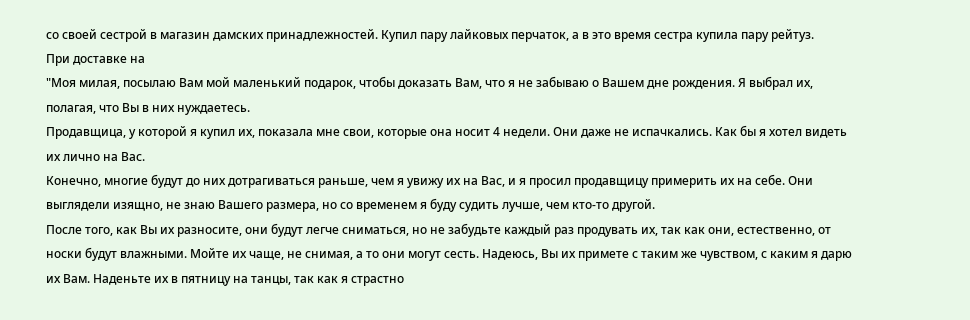со своей сестрой в магазин дамских принадлежностей. Купил пару лайковых перчаток, а в это время сестра купила пару рейтуз.
При доставке на
"Моя милая, посылаю Вам мой маленький подарок, чтобы доказать Вам, что я не забываю о Вашем дне рождения. Я выбрал их, полагая, что Вы в них нуждаетесь.
Продавщица, у которой я купил их, показала мне свои, которые она носит 4 недели. Они даже не испачкались. Как бы я хотел видеть их лично на Вас.
Конечно, многие будут до них дотрагиваться раньше, чем я увижу их на Вас, и я просил продавщицу примерить их на себе. Они выглядели изящно, не знаю Вашего размера, но со временем я буду судить лучше, чем кто-то другой.
После того, как Вы их разносите, они будут легче сниматься, но не забудьте каждый раз продувать их, так как они, естественно, от носки будут влажными. Мойте их чаще, не снимая, а то они могут сесть. Надеюсь, Вы их примете с таким же чувством, с каким я дарю их Вам. Наденьте их в пятницу на танцы, так как я страстно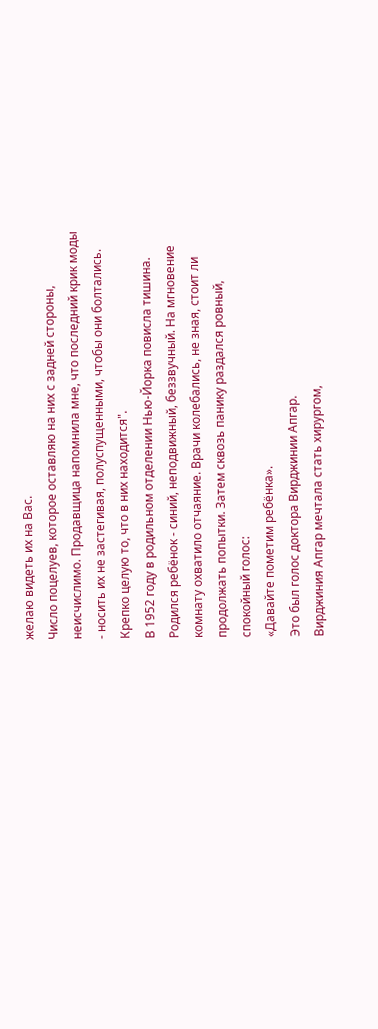желаю видеть их на Вас.
Число поцелуев, которое оставляю на них с задней стороны, неисчислимо. Продавщица напомнила мне, что последний крик моды - носить их не застегивая, полуспущенными, чтобы они болтались. Крепко целую то, что в них находится".
В 1952 году в родильном отделении Нью-Йорка повисла тишина. Родился ребёнок - синий, неподвижный, беззвучный. На мгновение комнату охватило отчаяние. Врачи колебались, не зная, стоит ли продолжать попытки. Затем сквозь панику раздался ровный, спокойный голос:
«Давайте пометим ребёнка».
Это был голос доктора Вирджинии Апгар.
Вирджиния Апгар мечтала стать хирургом,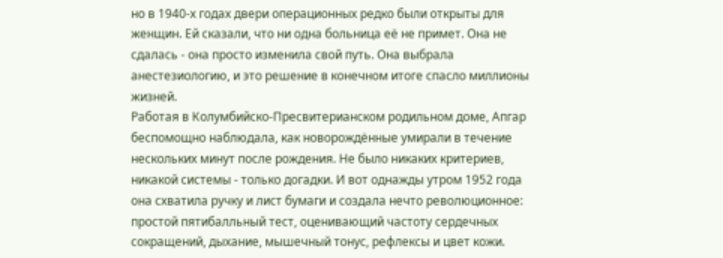но в 1940-х годах двери операционных редко были открыты для женщин. Ей сказали, что ни одна больница её не примет. Она не сдалась - она просто изменила свой путь. Она выбрала анестезиологию, и это решение в конечном итоге спасло миллионы жизней.
Работая в Колумбийско-Пресвитерианском родильном доме, Апгар беспомощно наблюдала, как новорождённые умирали в течение нескольких минут после рождения. Не было никаких критериев, никакой системы - только догадки. И вот однажды утром 1952 года она схватила ручку и лист бумаги и создала нечто революционное: простой пятибалльный тест, оценивающий частоту сердечных сокращений, дыхание, мышечный тонус, рефлексы и цвет кожи.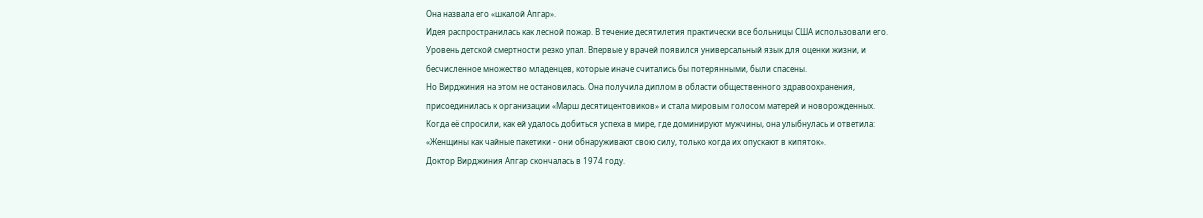Она назвала его «шкалой Апгар».
Идея распространилась как лесной пожар. В течение десятилетия практически все больницы США использовали его. Уровень детской смертности резко упал. Впервые у врачей появился универсальный язык для оценки жизни, и бесчисленное множество младенцев, которые иначе считались бы потерянными, были спасены.
Но Вирджиния на этом не остановилась. Она получила диплом в области общественного здравоохранения, присоединилась к организации «Марш десятицентовиков» и стала мировым голосом матерей и новорожденных.
Когда её спросили, как ей удалось добиться успеха в мире, где доминируют мужчины, она улыбнулась и ответила:
«Женщины как чайные пакетики - они обнаруживают свою силу, только когда их опускают в кипяток».
Доктор Вирджиния Апгар скончалась в 1974 году.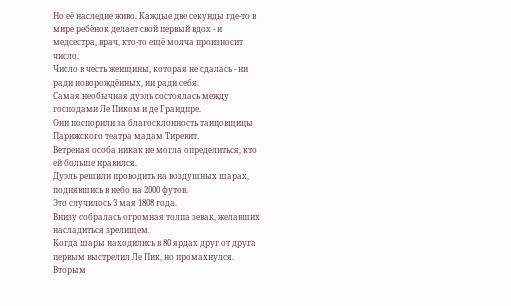Но её наследие живо. Каждые две секунды где-то в мире ребёнок делает свой первый вдох - и медсестра, врач, кто-то ещё молча произносит число.
Число в честь женщины, которая не сдалась - ни ради новорождённых, ни ради себя.
Самая необычная дуэль состоялась между господами Ле Пиком и де Грандпре.
Они поспорили за благосклонность танцовщицы Парижского театра мадам Тиревит.
Ветреная особа никак не могла определиться, кто ей больше нравился.
Дуэль решили проводить на воздушных шарах, поднявшись в небо на 2000 футов.
Это случилось 3 мая 1808 года.
Внизу собралась огромная толпа зевак, желавших насладиться зрелищем.
Когда шары находились в 80 ярдах друг от друга первым выстрелил Ле Пик, но промахнулся.
Вторым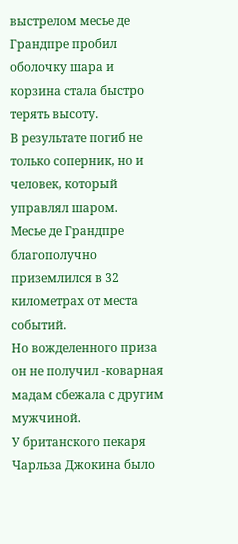выстрелом месье де Грандпре пробил оболочку шара и корзина стала быстро терять высоту.
В результате погиб не только соперник, но и человек, который управлял шаром.
Месье де Грандпре благополучно приземлился в 32 километрах от места событий.
Но вожделенного приза он не получил -коварная мадам сбежала с другим мужчиной.
У британского пекаря Чарльза Джокина было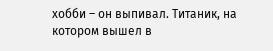хобби – он выпивал. Титаник, на котором вышел в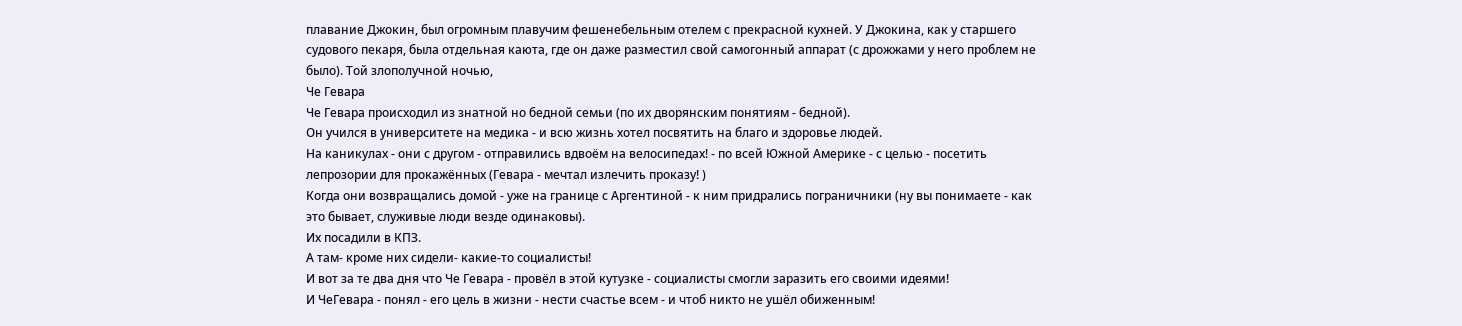плавание Джокин, был огромным плавучим фешенебельным отелем с прекрасной кухней. У Джокина, как у старшего судового пекаря, была отдельная каюта, где он даже разместил свой самогонный аппарат (с дрожжами у него проблем не было). Той злополучной ночью,
Че Гевара
Че Гевара происходил из знатной но бедной семьи (по их дворянским понятиям - бедной).
Он учился в университете на медика - и всю жизнь хотел посвятить на благо и здоровье людей.
На каникулах - они с другом - отправились вдвоём на велосипедах! - по всей Южной Америке - с целью - посетить лепрозории для прокажённых (Гевара - мечтал излечить проказу! )
Когда они возвращались домой - уже на границе с Аргентиной - к ним придрались пограничники (ну вы понимаете - как это бывает, служивые люди везде одинаковы).
Их посадили в КПЗ.
А там- кроме них сидели- какие-то социалисты!
И вот за те два дня что Че Гевара - провёл в этой кутузке - социалисты смогли заразить его своими идеями!
И ЧеГевара - понял - его цель в жизни - нести счастье всем - и чтоб никто не ушёл обиженным!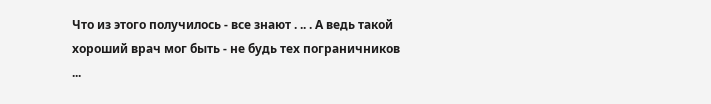Что из этого получилось - все знают . .. . А ведь такой хороший врач мог быть - не будь тех пограничников ...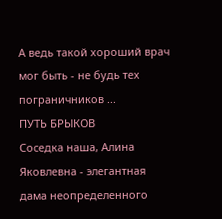А ведь такой хороший врач мог быть - не будь тех пограничников ...
ПУТЬ БРЫКОВ
Соседка наша, Алина Яковлевна - элегантная дама неопределенного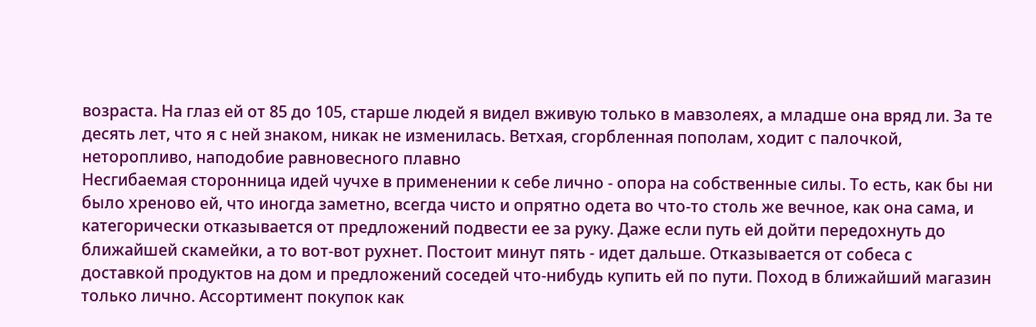возраста. На глаз ей от 85 до 105, старше людей я видел вживую только в мавзолеях, а младше она вряд ли. За те десять лет, что я с ней знаком, никак не изменилась. Ветхая, сгорбленная пополам, ходит с палочкой, неторопливо, наподобие равновесного плавно
Несгибаемая сторонница идей чучхе в применении к себе лично - опора на собственные силы. То есть, как бы ни было хреново ей, что иногда заметно, всегда чисто и опрятно одета во что-то столь же вечное, как она сама, и категорически отказывается от предложений подвести ее за руку. Даже если путь ей дойти передохнуть до ближайшей скамейки, а то вот-вот рухнет. Постоит минут пять - идет дальше. Отказывается от собеса с доставкой продуктов на дом и предложений соседей что-нибудь купить ей по пути. Поход в ближайший магазин только лично. Ассортимент покупок как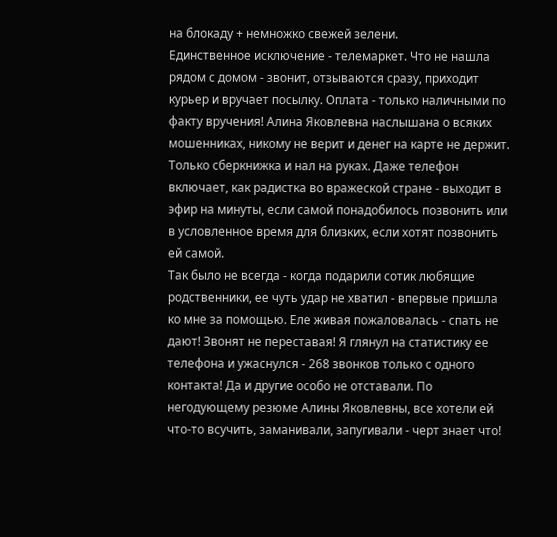на блокаду + немножко свежей зелени.
Единственное исключение - телемаркет. Что не нашла рядом с домом - звонит, отзываются сразу, приходит курьер и вручает посылку. Оплата - только наличными по факту вручения! Алина Яковлевна наслышана о всяких мошенниках, никому не верит и денег на карте не держит. Только сберкнижка и нал на руках. Даже телефон включает, как радистка во вражеской стране - выходит в эфир на минуты, если самой понадобилось позвонить или в условленное время для близких, если хотят позвонить ей самой.
Так было не всегда - когда подарили сотик любящие родственники, ее чуть удар не хватил - впервые пришла ко мне за помощью. Еле живая пожаловалась - спать не дают! Звонят не переставая! Я глянул на статистику ее телефона и ужаснулся - 268 звонков только с одного контакта! Да и другие особо не отставали. По негодующему резюме Алины Яковлевны, все хотели ей что-то всучить, заманивали, запугивали - черт знает что!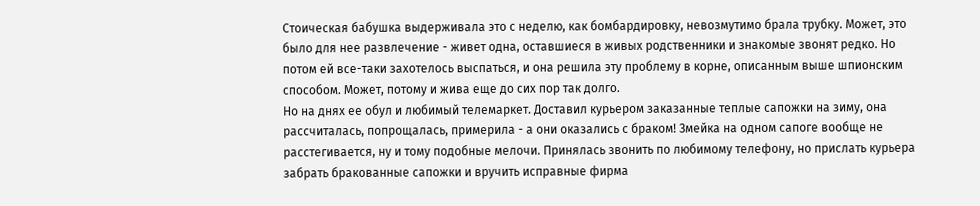Стоическая бабушка выдерживала это с неделю, как бомбардировку, невозмутимо брала трубку. Может, это было для нее развлечение - живет одна, оставшиеся в живых родственники и знакомые звонят редко. Но потом ей все-таки захотелось выспаться, и она решила эту проблему в корне, описанным выше шпионским способом. Может, потому и жива еще до сих пор так долго.
Но на днях ее обул и любимый телемаркет. Доставил курьером заказанные теплые сапожки на зиму, она рассчиталась, попрощалась, примерила - а они оказались с браком! Змейка на одном сапоге вообще не расстегивается, ну и тому подобные мелочи. Принялась звонить по любимому телефону, но прислать курьера забрать бракованные сапожки и вручить исправные фирма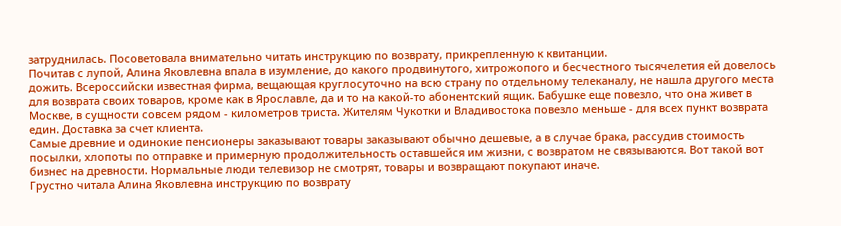затруднилась. Посоветовала внимательно читать инструкцию по возврату, прикрепленную к квитанции.
Почитав с лупой, Алина Яковлевна впала в изумление, до какого продвинутого, хитрожопого и бесчестного тысячелетия ей довелось дожить. Всероссийски известная фирма, вещающая круглосуточно на всю страну по отдельному телеканалу, не нашла другого места для возврата своих товаров, кроме как в Ярославле, да и то на какой-то абонентский ящик. Бабушке еще повезло, что она живет в Москве, в сущности совсем рядом - километров триста. Жителям Чукотки и Владивостока повезло меньше - для всех пункт возврата един. Доставка за счет клиента.
Самые древние и одинокие пенсионеры заказывают товары заказывают обычно дешевые, а в случае брака, рассудив стоимость посылки, хлопоты по отправке и примерную продолжительность оставшейся им жизни, с возвратом не связываются. Вот такой вот бизнес на древности. Нормальные люди телевизор не смотрят, товары и возвращают покупают иначе.
Грустно читала Алина Яковлевна инструкцию по возврату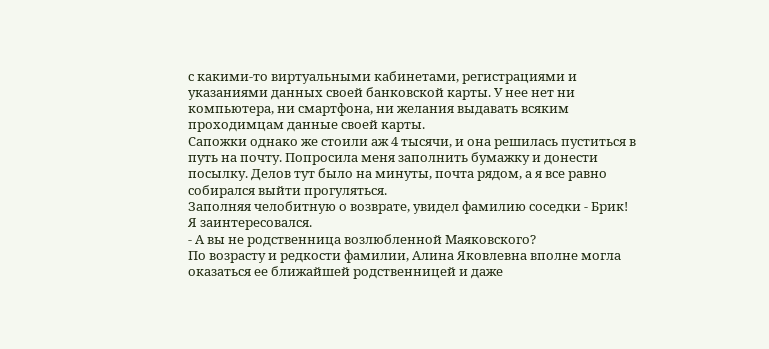с какими-то виртуальными кабинетами, регистрациями и указаниями данных своей банковской карты. У нее нет ни компьютера, ни смартфона, ни желания выдавать всяким проходимцам данные своей карты.
Сапожки однако же стоили аж 4 тысячи, и она решилась пуститься в путь на почту. Попросила меня заполнить бумажку и донести посылку. Делов тут было на минуты, почта рядом, а я все равно собирался выйти прогуляться.
Заполняя челобитную о возврате, увидел фамилию соседки - Брик!
Я заинтересовался.
- А вы не родственница возлюбленной Маяковского?
По возрасту и редкости фамилии, Алина Яковлевна вполне могла оказаться ее ближайшей родственницей и даже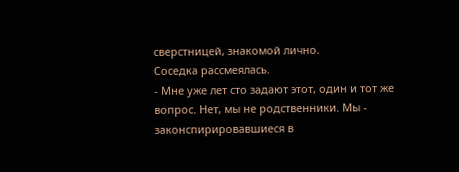сверстницей, знакомой лично.
Соседка рассмеялась.
- Мне уже лет сто задают этот, один и тот же вопрос. Нет, мы не родственники. Мы - законспирировавшиеся в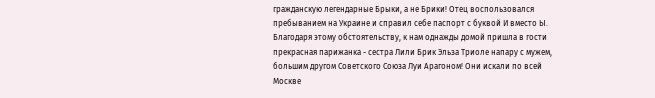гражданскую легендарные Брыки, а не Брики! Отец воспользовался пребыванием на Украине и справил себе паспорт с буквой И вместо Ы. Благодаря этому обстоятельству, к нам однажды домой пришла в гости прекрасная парижанка - сестра Лили Брик Эльза Триоле напару с мужем, большим другом Советского Союза Луи Арагоном! Они искали по всей Москве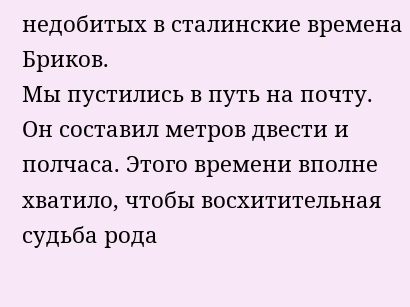недобитых в сталинские времена Бриков.
Мы пустились в путь на почту. Он составил метров двести и полчаса. Этого времени вполне хватило, чтобы восхитительная судьба рода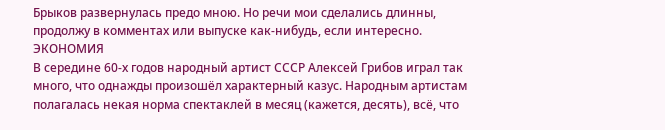Брыков развернулась предо мною. Но речи мои сделались длинны, продолжу в комментах или выпуске как-нибудь, если интересно.
ЭКОНОМИЯ
В середине 60-х годов народный артист СССР Алексей Грибов играл так много, что однажды произошёл характерный казус. Народным артистам полагалась некая норма спектаклей в месяц (кажется, десять), всё, что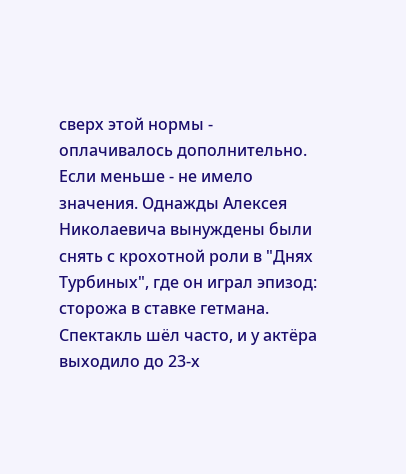сверх этой нормы - оплачивалось дополнительно. Если меньше - не имело значения. Однажды Алексея Николаевича вынуждены были снять с крохотной роли в "Днях Турбиных", где он играл эпизод: сторожа в ставке гетмана. Спектакль шёл часто, и у актёра выходило до 23-х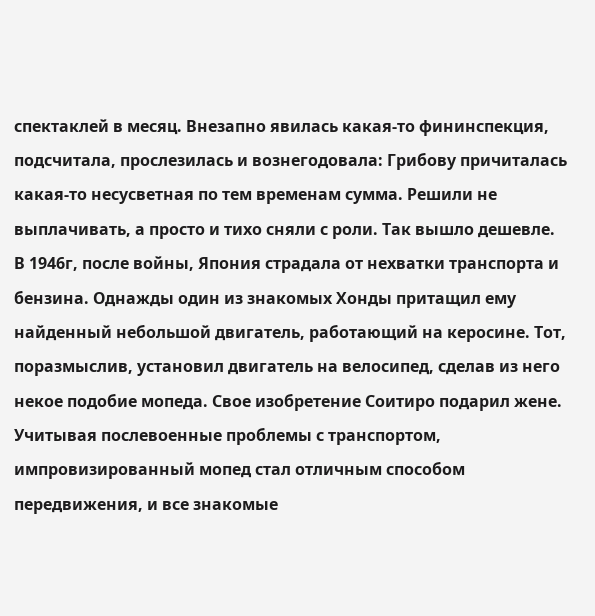спектаклей в месяц. Внезапно явилась какая-то фининспекция, подсчитала, прослезилась и вознегодовала: Грибову причиталась какая-то несусветная по тем временам сумма. Решили не выплачивать, а просто и тихо сняли с роли. Так вышло дешевле.
В 1946г, после войны, Япония страдала от нехватки транспорта и бензина. Однажды один из знакомых Хонды притащил ему найденный небольшой двигатель, работающий на керосине. Тот, поразмыслив, установил двигатель на велосипед, сделав из него некое подобие мопеда. Свое изобретение Соитиро подарил жене. Учитывая послевоенные проблемы с транспортом, импровизированный мопед стал отличным способом передвижения, и все знакомые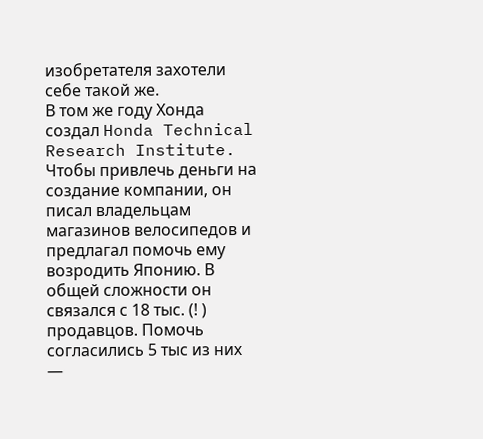изобретателя захотели себе такой же.
В том же году Хонда создал Honda Technical Research Institute. Чтобы привлечь деньги на создание компании, он писал владельцам магазинов велосипедов и предлагал помочь ему возродить Японию. В общей сложности он связался с 18 тыс. (! ) продавцов. Помочь согласились 5 тыс из них —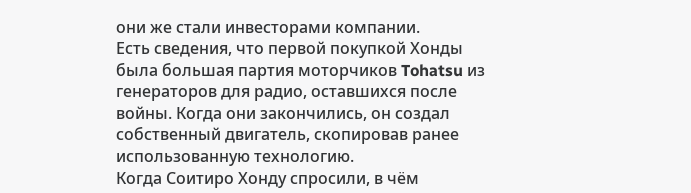они же стали инвесторами компании.
Есть сведения, что первой покупкой Хонды была большая партия моторчиков Tohatsu из генераторов для радио, оставшихся после войны. Когда они закончились, он создал собственный двигатель, скопировав ранее использованную технологию.
Когда Соитиро Хонду спросили, в чём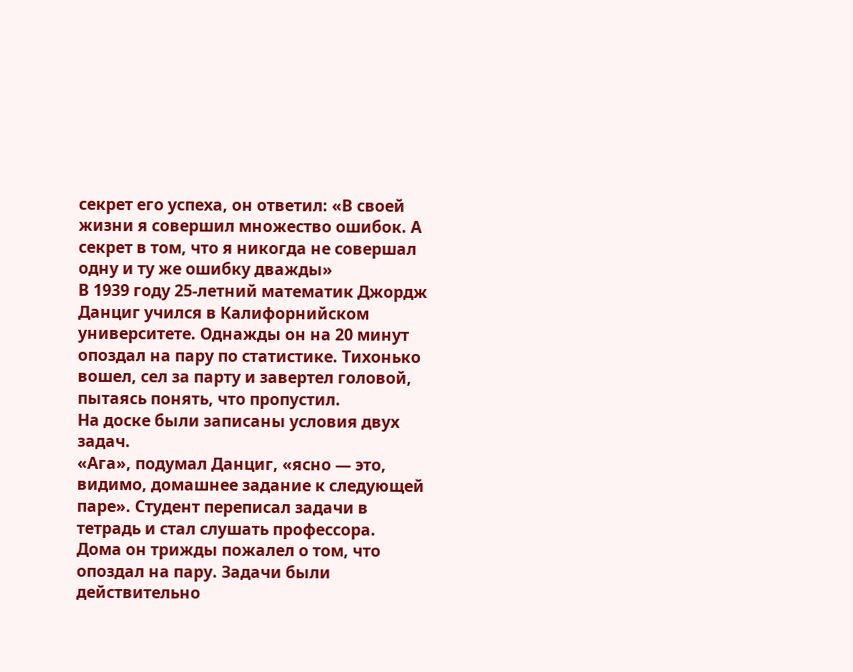секрет его успеха, он ответил: «В своей жизни я совершил множество ошибок. А секрет в том, что я никогда не совершал одну и ту же ошибку дважды»
В 1939 году 25-летний математик Джордж Данциг учился в Калифорнийском университете. Однажды он на 20 минут опоздал на пару по статистике. Тихонько вошел, сел за парту и завертел головой, пытаясь понять, что пропустил.
На доске были записаны условия двух задач.
«Ага», подумал Данциг, «ясно — это, видимо, домашнее задание к следующей паре». Студент переписал задачи в тетрадь и стал слушать профессора.
Дома он трижды пожалел о том, что опоздал на пару. Задачи были действительно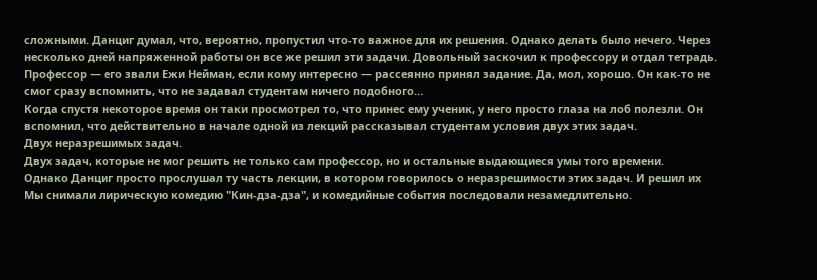сложными. Данциг думал, что, вероятно, пропустил что-то важное для их решения. Однако делать было нечего. Через несколько дней напряженной работы он все же решил эти задачи. Довольный заскочил к профессору и отдал тетрадь.
Профессор — его звали Ежи Нейман, если кому интересно — рассеянно принял задание. Да, мол, хорошо. Он как-то не смог сразу вспомнить, что не задавал студентам ничего подобного…
Когда спустя некоторое время он таки просмотрел то, что принес ему ученик, у него просто глаза на лоб полезли. Он вспомнил, что действительно в начале одной из лекций рассказывал студентам условия двух этих задач.
Двух неразрешимых задач.
Двух задач, которые не мог решить не только сам профессор, но и остальные выдающиеся умы того времени.
Однако Данциг просто прослушал ту часть лекции, в котором говорилось о неразрешимости этих задач. И решил их
Мы снимали лирическую комедию "Кин-дза-дза", и комедийные события последовали незамедлительно.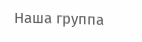Наша группа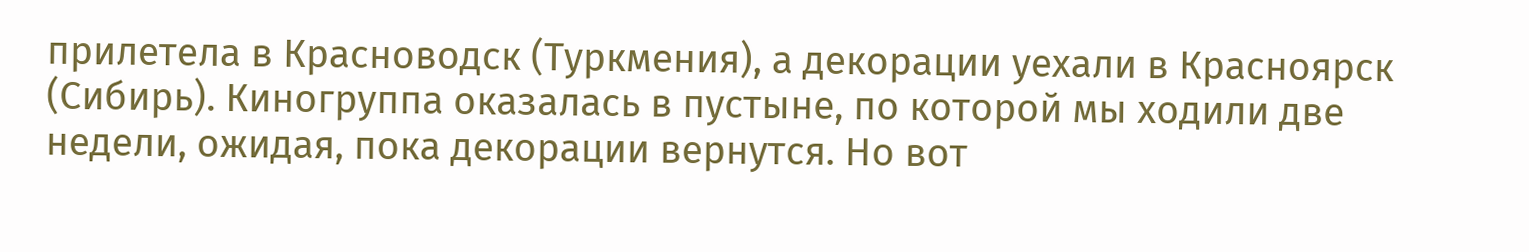прилетела в Красноводск (Туркмения), а декорации уехали в Красноярск (Сибирь). Киногруппа оказалась в пустыне, по которой мы ходили две недели, ожидая, пока декорации вернутся. Но вот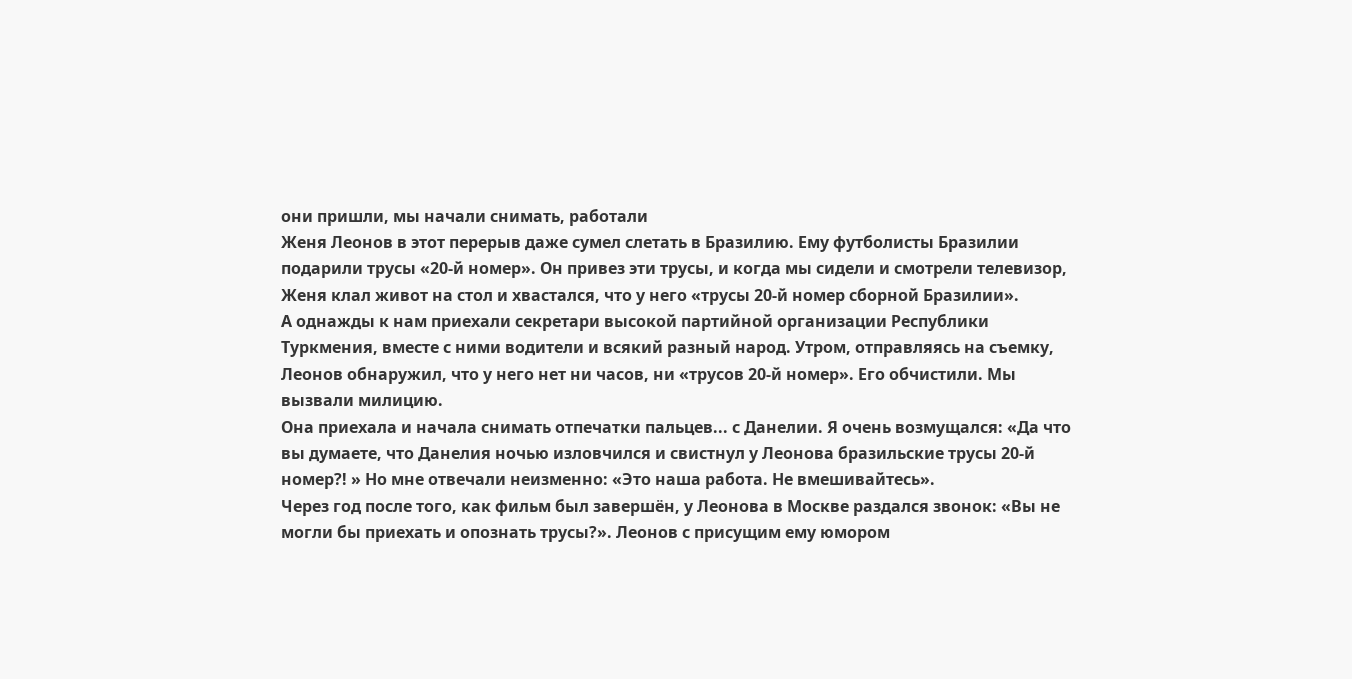они пришли, мы начали снимать, работали
Женя Леонов в этот перерыв даже сумел слетать в Бразилию. Ему футболисты Бразилии подарили трусы «20-й номер». Он привез эти трусы, и когда мы сидели и смотрели телевизор, Женя клал живот на стол и хвастался, что у него «трусы 20-й номер сборной Бразилии».
А однажды к нам приехали секретари высокой партийной организации Республики Туркмения, вместе с ними водители и всякий разный народ. Утром, отправляясь на съемку, Леонов обнаружил, что у него нет ни часов, ни «трусов 20-й номер». Его обчистили. Мы вызвали милицию.
Она приехала и начала снимать отпечатки пальцев... с Данелии. Я очень возмущался: «Да что вы думаете, что Данелия ночью изловчился и свистнул у Леонова бразильские трусы 20-й номер?! » Но мне отвечали неизменно: «Это наша работа. Не вмешивайтесь».
Через год после того, как фильм был завершён, у Леонова в Москве раздался звонок: «Вы не могли бы приехать и опознать трусы?». Леонов с присущим ему юмором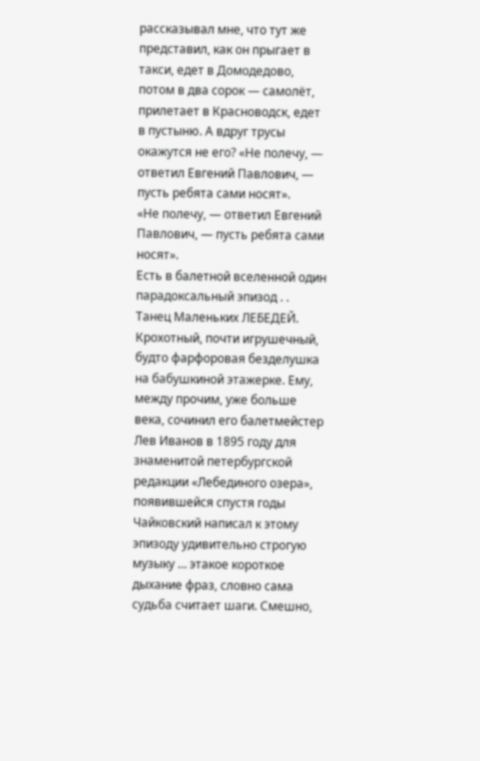рассказывал мне, что тут же представил, как он прыгает в такси, едет в Домодедово, потом в два сорок — самолёт, прилетает в Красноводск, едет в пустыню. А вдруг трусы окажутся не его? «Не полечу, — ответил Евгений Павлович, — пусть ребята сами носят».
«Не полечу, — ответил Евгений Павлович, — пусть ребята сами носят».
Есть в балетной вселенной один парадоксальный эпизод . . Танец Маленьких ЛЕБЕДЕЙ.
Крохотный, почти игрушечный, будто фарфоровая безделушка на бабушкиной этажерке. Ему, между прочим, уже больше века, сочинил его балетмейстер Лев Иванов в 1895 году для знаменитой петербургской редакции «Лебединого озера», появившейся спустя годы
Чайковский написал к этому эпизоду удивительно строгую музыку … этакое короткое дыхание фраз, словно сама судьба считает шаги. Смешно,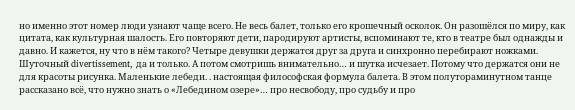но именно этот номер люди узнают чаще всего. Не весь балет, только его крошечный осколок. Он разошёлся по миру, как цитата, как культурная шалость. Его повторяют дети, пародируют артисты, вспоминают те, кто в театре был однажды и давно. И кажется, ну что в нём такого? Четыре девушки держатся друг за друга и синхронно перебирают ножками. Шуточный divertissement, да и только. А потом смотришь внимательно… и шутка исчезает. Потому что держатся они не для красоты рисунка. Маленькие лебеди. . настоящая философская формула балета. В этом полутораминутном танце рассказано всё, что нужно знать о «Лебедином озере»… про несвободу, про судьбу и про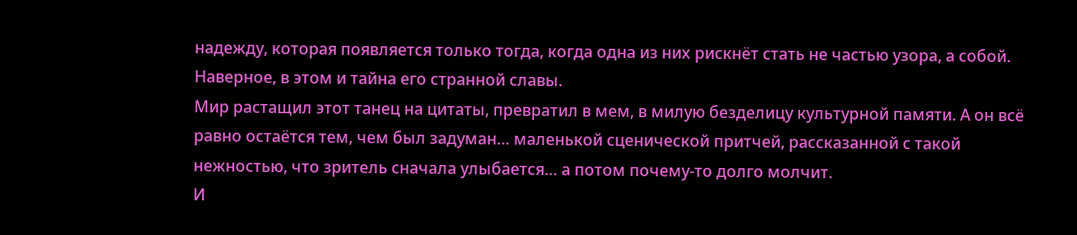надежду, которая появляется только тогда, когда одна из них рискнёт стать не частью узора, а собой. Наверное, в этом и тайна его странной славы.
Мир растащил этот танец на цитаты, превратил в мем, в милую безделицу культурной памяти. А он всё равно остаётся тем, чем был задуман… маленькой сценической притчей, рассказанной с такой нежностью, что зритель сначала улыбается… а потом почему-то долго молчит.
И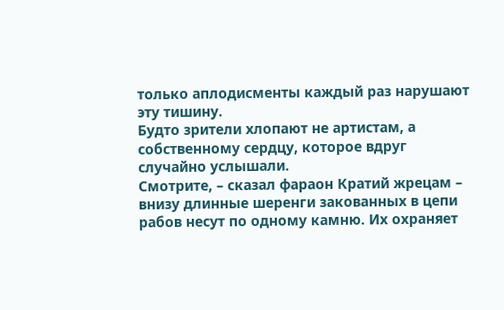только аплодисменты каждый раз нарушают эту тишину.
Будто зрители хлопают не артистам, а собственному сердцу, которое вдруг случайно услышали.
Смотрите, – сказал фараон Кратий жрецам – внизу длинные шеренги закованных в цепи рабов несут по одному камню. Их охраняет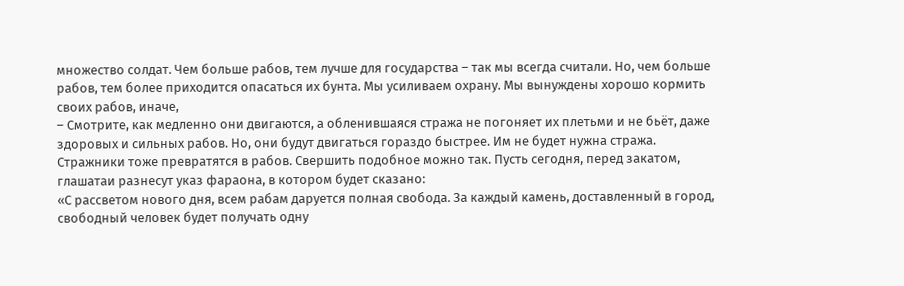множество солдат. Чем больше рабов, тем лучше для государства – так мы всегда считали. Но, чем больше рабов, тем более приходится опасаться их бунта. Мы усиливаем охрану. Мы вынуждены хорошо кормить своих рабов, иначе,
– Смотрите, как медленно они двигаются, а обленившаяся стража не погоняет их плетьми и не бьёт, даже здоровых и сильных рабов. Но, они будут двигаться гораздо быстрее. Им не будет нужна стража. Стражники тоже превратятся в рабов. Свершить подобное можно так. Пусть сегодня, перед закатом, глашатаи разнесут указ фараона, в котором будет сказано:
«С рассветом нового дня, всем рабам даруется полная свобода. За каждый камень, доставленный в город, свободный человек будет получать одну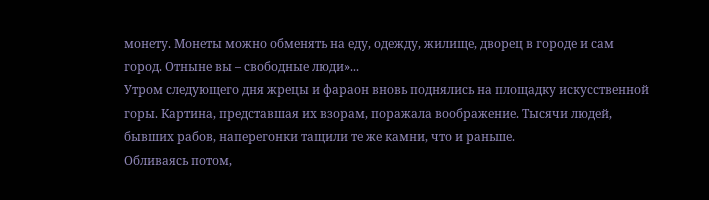монету. Монеты можно обменять на еду, одежду, жилище, дворец в городе и сам город. Отныне вы – свободные люди»...
Утром следующего дня жрецы и фараон вновь поднялись на площадку искусственной горы. Картина, представшая их взорам, поражала воображение. Тысячи людей, бывших рабов, наперегонки тащили те же камни, что и раньше.
Обливаясь потом,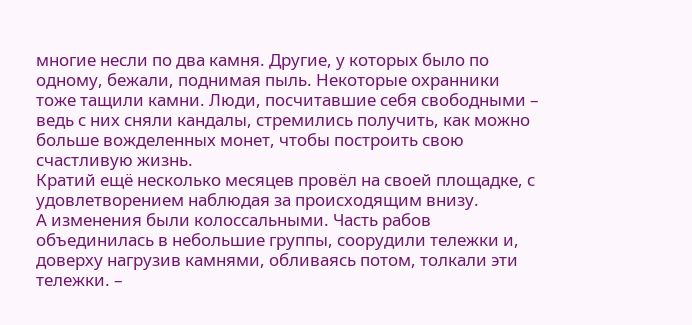многие несли по два камня. Другие, у которых было по одному, бежали, поднимая пыль. Некоторые охранники тоже тащили камни. Люди, посчитавшие себя свободными – ведь с них сняли кандалы, стремились получить, как можно больше вожделенных монет, чтобы построить свою счастливую жизнь.
Кратий ещё несколько месяцев провёл на своей площадке, с удовлетворением наблюдая за происходящим внизу.
А изменения были колоссальными. Часть рабов объединилась в небольшие группы, соорудили тележки и, доверху нагрузив камнями, обливаясь потом, толкали эти тележки. –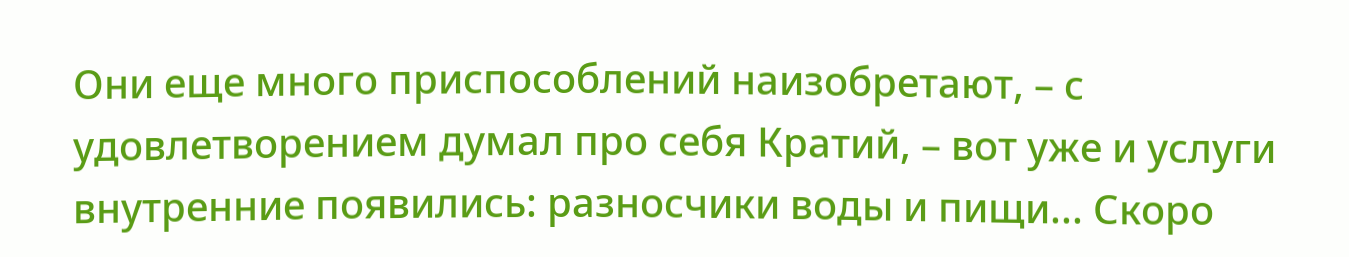Они еще много приспособлений наизобретают, – с удовлетворением думал про себя Кратий, – вот уже и услуги внутренние появились: разносчики воды и пищи... Скоро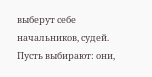выберут себе начальников, судей.
Пусть выбирают: они,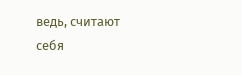ведь, считают себя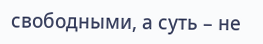свободными, а суть – не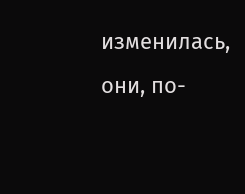изменилась, они, по-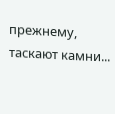прежнему, таскают камни...